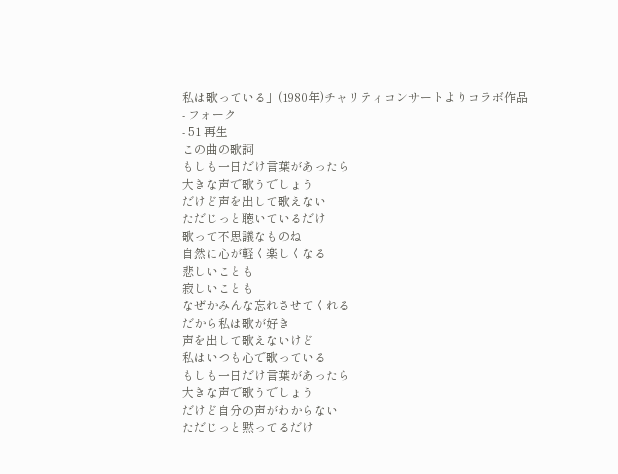私は歌っている」(1980年)チャリティコンサートよりコラボ作品
- フォーク
- 51 再生
この曲の歌詞
もしも一日だけ言葉があったら
大きな声で歌うでしょう
だけど声を出して歌えない
ただじっと聴いているだけ
歌って不思議なものね
自然に心が軽く楽しくなる
悲しいことも
寂しいことも
なぜかみんな忘れさせてくれる
だから私は歌が好き
声を出して歌えないけど
私はいつも心で歌っている
もしも一日だけ言葉があったら
大きな声で歌うでしょう
だけど自分の声がわからない
ただじっと黙ってるだけ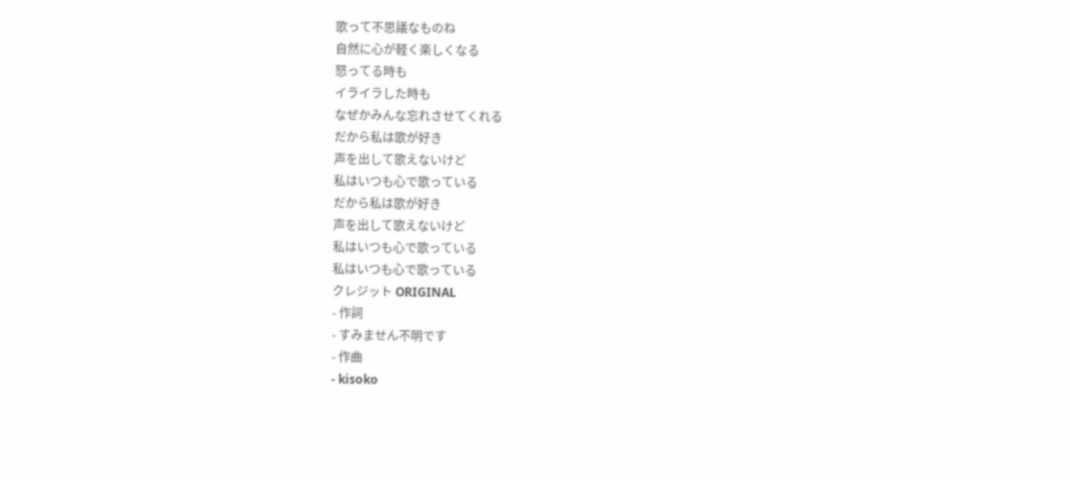歌って不思議なものね
自然に心が軽く楽しくなる
怒ってる時も
イライラした時も
なぜかみんな忘れさせてくれる
だから私は歌が好き
声を出して歌えないけど
私はいつも心で歌っている
だから私は歌が好き
声を出して歌えないけど
私はいつも心で歌っている
私はいつも心で歌っている
クレジット ORIGINAL
- 作詞
- すみません不明です
- 作曲
- kisoko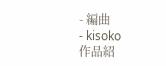- 編曲
- kisoko
作品紹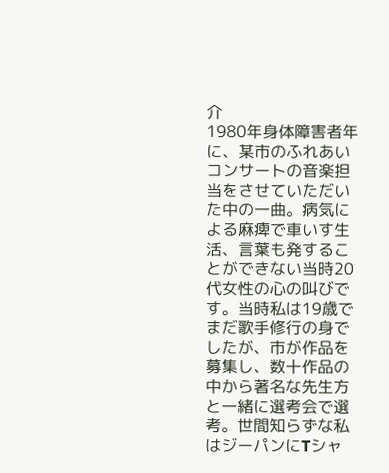介
1980年身体障害者年に、某市のふれあいコンサートの音楽担当をさせていただいた中の一曲。病気による麻痺で車いす生活、言葉も発することができない当時20代女性の心の叫びです。当時私は19歳でまだ歌手修行の身でしたが、市が作品を募集し、数十作品の中から著名な先生方と一緒に選考会で選考。世間知らずな私はジーパンにTシャ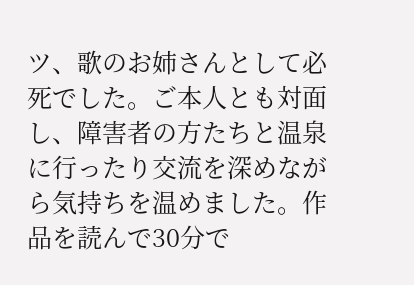ツ、歌のお姉さんとして必死でした。ご本人とも対面し、障害者の方たちと温泉に行ったり交流を深めながら気持ちを温めました。作品を読んで30分で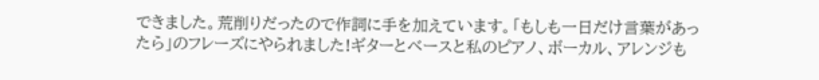できました。荒削りだったので作詞に手を加えています。「もしも一日だけ言葉があったら」のフレーズにやられました!ギターとベースと私のピアノ、ボーカル、アレンジも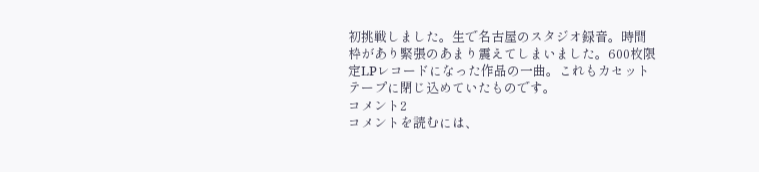初挑戦しました。生で名古屋のスタジオ録音。時間枠があり緊張のあまり震えてしまいました。600枚限定LPレコードになった作品の一曲。これもカセットテープに閉じ込めていたものです。
コメント2
コメントを読むには、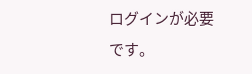ログインが必要です。